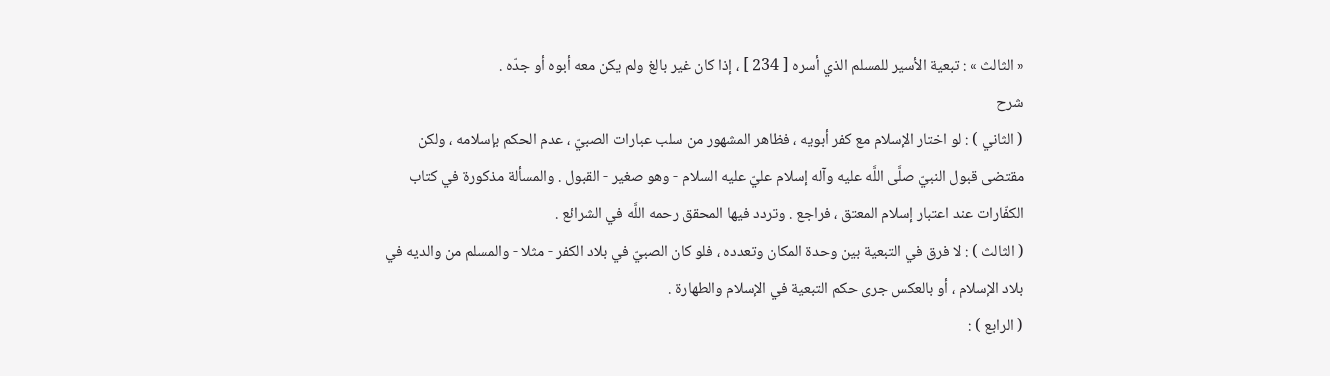« الثالث » : تبعية الأسير للمسلم الذي أسره [ 234 ] ، إذا كان غير بالغ ولم يكن معه أبوه أو جدّه .
شرح
( الثاني ) : لو اختار الإسلام مع كفر أبويه ، فظاهر المشهور من سلب عبارات الصبيّ ، عدم الحكم بإسلامه ، ولكن مقتضى قبول النبيّ صلَّى اللَّه عليه وآله إسلام عليّ عليه السلام - وهو صغير - القبول . والمسألة مذكورة في كتاب الكفّارات عند اعتبار إسلام المعتق ، فراجع . وتردد فيها المحقق رحمه اللَّه في الشرائع .
( الثالث ) : لا فرق في التبعية بين وحدة المكان وتعدده ، فلو كان الصبيّ في بلاد الكفر - مثلا - والمسلم من والديه في بلاد الإسلام ، أو بالعكس جرى حكم التبعية في الإسلام والطهارة .
( الرابع ) :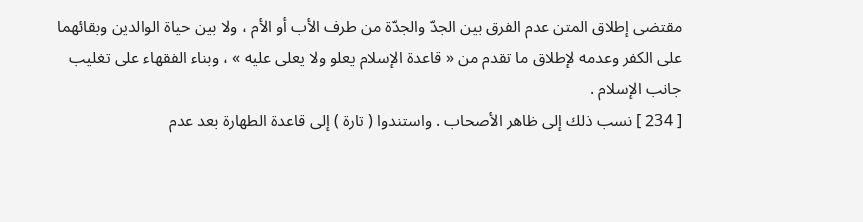مقتضى إطلاق المتن عدم الفرق بين الجدّ والجدّة من طرف الأب أو الأم ، ولا بين حياة الوالدين وبقائهما على الكفر وعدمه لإطلاق ما تقدم من « قاعدة الإسلام يعلو ولا يعلى عليه » ، وبناء الفقهاء على تغليب جانب الإسلام .
[ 234 ] نسب ذلك إلى ظاهر الأصحاب . واستندوا ( تارة ) إلى قاعدة الطهارة بعد عدم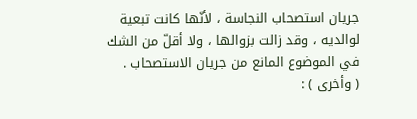جريان استصحاب النجاسة ، لأنّها كانت تبعية لوالديه ، وقد زالت بزوالها ، ولا أقلّ من الشك في الموضوع المانع من جريان الاستصحاب .
( وأخرى ) :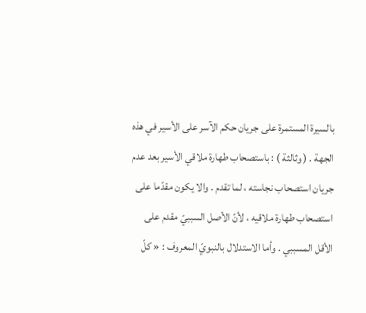بالسيرة المستمرة على جريان حكم الآسر على الأسير في هذه الجهة . ( وثالثة ) : باستصحاب طهارة ملاقي الأسير بعد عدم جريان استصحاب نجاسته ، لما تقدم . والا يكون مقدّما على استصحاب طهارة ملاقيه ، لأنّ الأصل السببيّ مقدم على الأقل المسببي . وأما الاستدلال بالنبويّ المعروف : « كلّ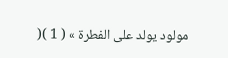مولود يولد على الفطرة » ( 1 )(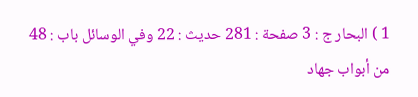1 ) البحار ج : 3 صفحة : 281 حديث : 22 وفي الوسائل باب : 48 من أبواب جهاد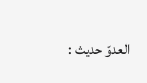العدوّ حديث :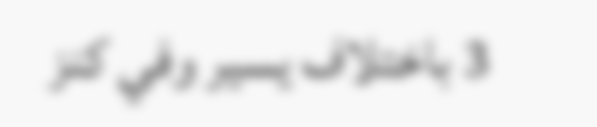3 باختلاف يسير وفي كنز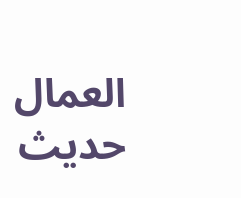العمال حديث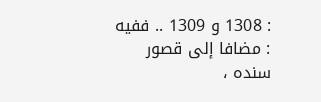: 1308 و 1309 .. ففيه : مضافا إلى قصور سنده ،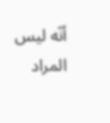أنّه ليس المراد